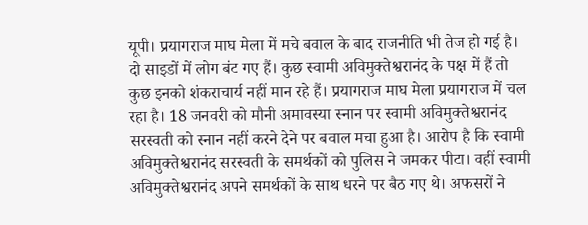यूपी। प्रयागराज माघ मेला में मचे बवाल के बाद राजनीति भी तेज हो गई है। दो साइडों में लोग बंट गए हैं। कुछ स्वामी अविमुक्तेश्वरानंद के पक्ष में हैं तो कुछ इनको शंकराचार्य नहीं मान रहे हैं। प्रयागराज माघ मेला प्रयागराज में चल रहा है। 18 जनवरी को मौनी अमावस्या स्नान पर स्वामी अविमुक्तेश्वरानंद सरस्वती को स्नान नहीं करने देने पर बवाल मचा हुआ है। आरोप है कि स्वामी अविमुक्तेश्वरानंद सरस्वती के समर्थकों को पुलिस ने जमकर पीटा। वहीं स्वामी अविमुक्तेश्वरानंद अपने समर्थकों के साथ धरने पर बैठ गए थे। अफसरों ने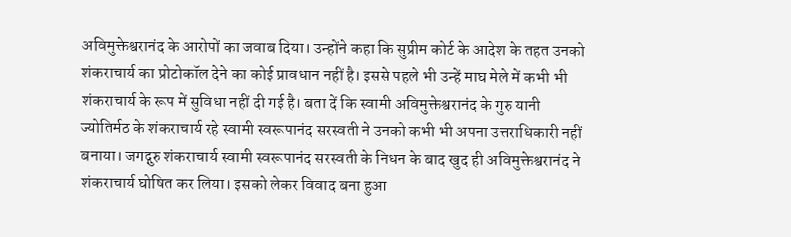अविमुक्तेश्वरानंद के आरोपों का जवाब दिया। उन्होंने कहा कि सुप्रीम कोर्ट के आदेश के तहत उनको शंकराचार्य का प्रोटोकॉल देने का कोई प्रावधान नहीं है। इससे पहले भी उन्हें माघ मेले में कभी भी शंकराचार्य के रूप में सुविधा नहीं दी गई है। बता दें कि स्वामी अविमुक्तेश्वरानंद के गुरु यानी ज्योतिर्मठ के शंकराचार्य रहे स्वामी स्वरूपानंद सरस्वती ने उनको कभी भी अपना उत्तराधिकारी नहीं बनाया। जगद्गुरु शंकराचार्य स्वामी स्वरूपानंद सरस्वती के निधन के बाद खुद ही अविमुक्तेश्वरानंद ने शंकराचार्य घोषित कर लिया। इसको लेकर विवाद बना हुआ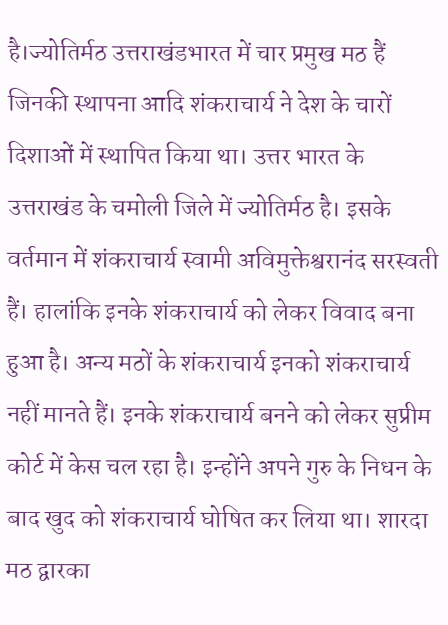है।ज्योतिर्मठ उत्तराखंडभारत में चार प्रमुख मठ हैं जिनकी स्थापना आदि शंकराचार्य ने देश के चारों दिशाओं में स्थापित किया था। उत्तर भारत के उत्तराखंड के चमोली जिले में ज्योतिर्मठ है। इसके वर्तमान में शंकराचार्य स्वामी अविमुक्तेश्वरानंद सरस्वती हैं। हालांकि इनके शंकराचार्य को लेकर विवाद बना हुआ है। अन्य मठों के शंकराचार्य इनको शंकराचार्य नहीं मानते हैं। इनके शंकराचार्य बनने को लेकर सुप्रीम कोर्ट में केस चल रहा है। इन्होंने अपने गुरु के निधन के बाद खुद को शंकराचार्य घोषित कर लिया था। शारदा मठ द्वारका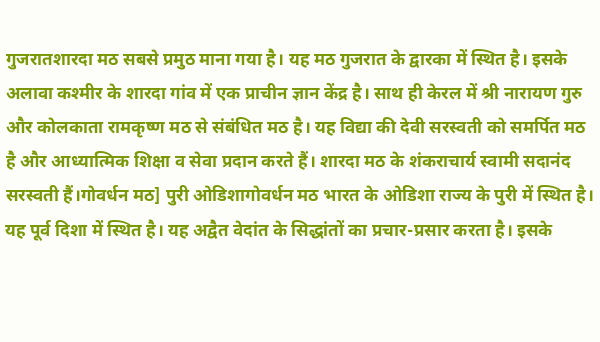गुजरातशारदा मठ सबसे प्रमुठ माना गया है। यह मठ गुजरात के द्वारका में स्थित है। इसके अलावा कश्मीर के शारदा गांव में एक प्राचीन ज्ञान केंद्र है। साथ ही केरल में श्री नारायण गुरु और कोलकाता रामकृष्ण मठ से संबंधित मठ है। यह विद्या की देवी सरस्वती को समर्पित मठ है और आध्यात्मिक शिक्षा व सेवा प्रदान करते हैं। शारदा मठ के शंकराचार्य स्वामी सदानंद सरस्वती हैं।गोवर्धन मठ] पुरी ओडिशागोवर्धन मठ भारत के ओडिशा राज्य के पुरी में स्थित है। यह पूर्व दिशा में स्थित है। यह अद्वैत वेदांत के सिद्धांतों का प्रचार-प्रसार करता है। इसके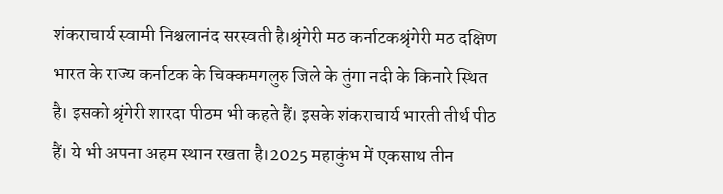शंकराचार्य स्वामी निश्चलानंद सरस्वती है।श्रृंगेरी मठ कर्नाटकश्रृंगेरी मठ दक्षिण भारत के राज्य कर्नाटक के चिक्कमगलुरु जिले के तुंगा नदी के किनारे स्थित है। इसको श्रृंगेरी शारदा पीठम भी कहते हैं। इसके शंकराचार्य भारती तीर्थ पीठ हैं। ये भी अपना अहम स्थान रखता है।2025 महाकुंभ में एकसाथ तीन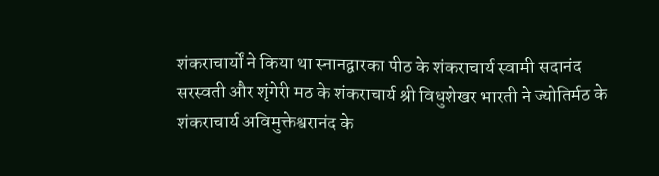शंकराचार्यों ने किया था स्नानद्वारका पीठ के शंकराचार्य स्वामी सदानंद सरस्वती और शृंगेरी मठ के शंकराचार्य श्री विधुशेखर भारती ने ज्योतिर्मठ के शंकराचार्य अविमुक्तेश्वरानंद के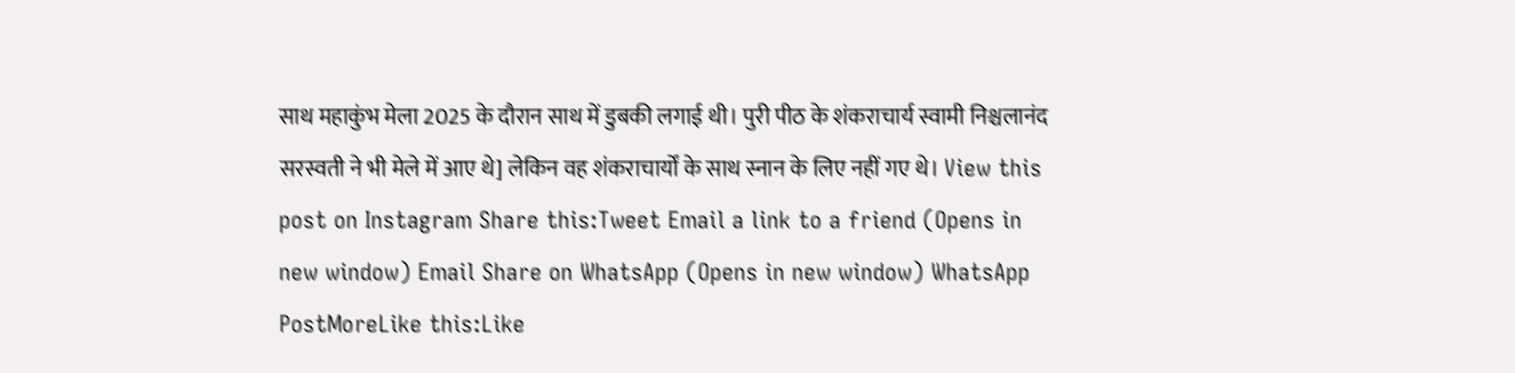साथ महाकुंभ मेला 2025 के दौरान साथ में डुबकी लगाई थी। पुरी पीठ के शंकराचार्य स्वामी निश्चलानंद सरस्वती ने भी मेले में आए थे] लेकिन वह शंकराचार्यों के साथ स्नान के लिए नहीं गए थे। View this post on Instagram Share this:Tweet Email a link to a friend (Opens in new window) Email Share on WhatsApp (Opens in new window) WhatsApp PostMoreLike this:Like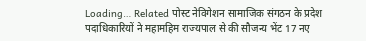Loading… Related पोस्ट नेविगेशन सामाजिक संगठन के प्रदेश पदाधिकारियों ने महामहिम राज्यपाल से की सौजन्य भेंट 17 नए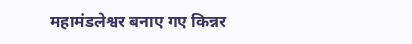महामंडलेश्वर बनाए गए किन्नर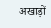अखाड़ों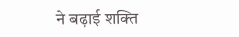ने बढ़ाई शक्ति